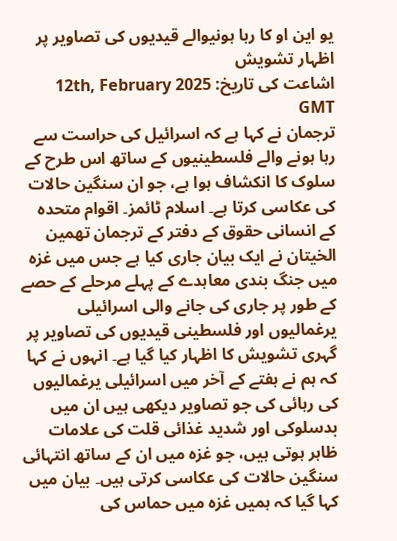یو این او کا رہا ہونیوالے قیدیوں کی تصاویر پر اظہار تشویش
اشاعت کی تاریخ: 12th, February 2025 GMT
ترجمان نے کہا ہے کہ اسرائیل کی حراست سے رہا ہونے والے فلسطینیوں کے ساتھ اس طرح کے سلوک کا انکشاف ہوا ہے، جو ان سنگین حالات کی عکاسی کرتا ہے۔ اسلام ٹائمز۔ اقوام متحدہ کے انسانی حقوق کے دفتر کے ترجمان تھمین الخیتان نے ایک بیان جاری کیا ہے جس میں غزہ میں جنگ بندی معاہدے کے پہلے مرحلے کے حصے کے طور پر جاری کی جانے والی اسرائیلی یرغمالیوں اور فلسطینی قیدیوں کی تصاویر پر گہری تشویش کا اظہار کیا گیا ہے۔ انہوں نے کہا کہ ہم نے ہفتے کے آخر میں اسرائیلی یرغمالیوں کی رہائی کی جو تصاویر دیکھی ہیں ان میں بدسلوکی اور شدید غذائی قلت کی علامات ظاہر ہوتی ہیں، جو غزہ میں ان کے ساتھ انتہائی سنگین حالات کی عکاسی کرتی ہیں۔ بیان میں کہا گیا کہ ہمیں غزہ میں حماس کی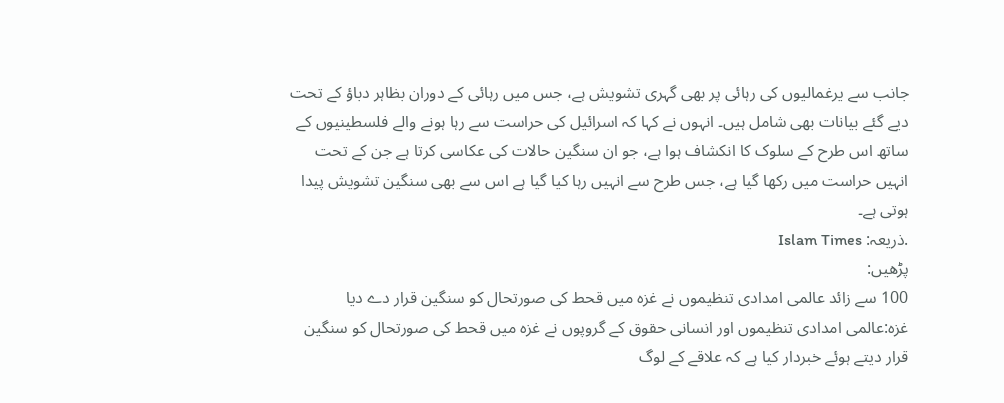جانب سے یرغمالیوں کی رہائی پر بھی گہری تشویش ہے، جس میں رہائی کے دوران بظاہر دباؤ کے تحت دیے گئے بیانات بھی شامل ہیں۔ انہوں نے کہا کہ اسرائیل کی حراست سے رہا ہونے والے فلسطینیوں کے ساتھ اس طرح کے سلوک کا انکشاف ہوا ہے، جو ان سنگین حالات کی عکاسی کرتا ہے جن کے تحت انہیں حراست میں رکھا گیا ہے، جس طرح سے انہیں رہا کیا گیا ہے اس سے بھی سنگین تشویش پیدا ہوتی ہے۔
.ذریعہ: Islam Times
پڑھیں:
100 سے زائد عالمی امدادی تنظیموں نے غزہ میں قحط کی صورتحال کو سنگین قرار دے دیا
غزہ:عالمی امدادی تنظیموں اور انسانی حقوق کے گروپوں نے غزہ میں قحط کی صورتحال کو سنگین قرار دیتے ہوئے خبردار کیا ہے کہ علاقے کے لوگ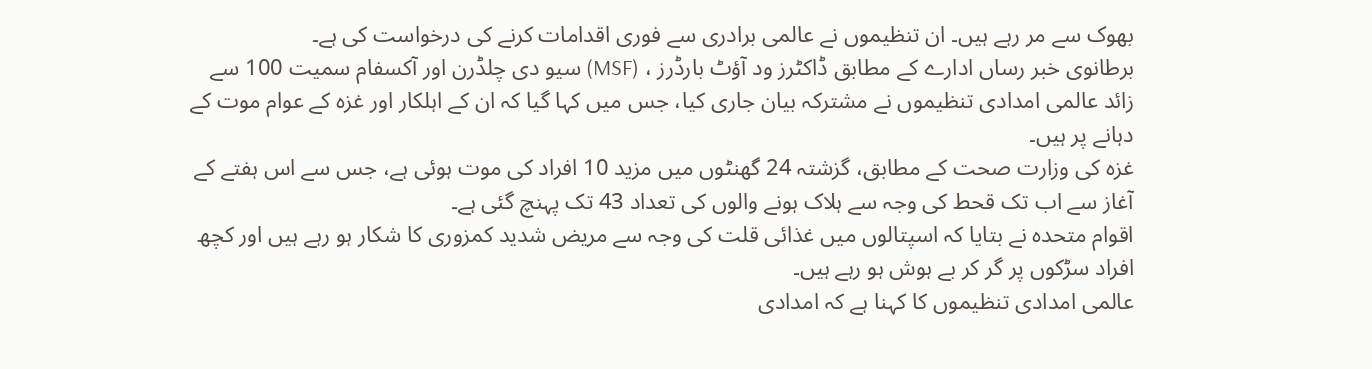بھوک سے مر رہے ہیں۔ ان تنظیموں نے عالمی برادری سے فوری اقدامات کرنے کی درخواست کی ہے۔
برطانوی خبر رساں ادارے کے مطابق ڈاکٹرز ود آؤٹ بارڈرز ، (MSF) سیو دی چلڈرن اور آکسفام سمیت 100 سے زائد عالمی امدادی تنظیموں نے مشترکہ بیان جاری کیا، جس میں کہا گیا کہ ان کے اہلکار اور غزہ کے عوام موت کے دہانے پر ہیں۔
غزہ کی وزارت صحت کے مطابق، گزشتہ 24 گھنٹوں میں مزید 10 افراد کی موت ہوئی ہے، جس سے اس ہفتے کے آغاز سے اب تک قحط کی وجہ سے ہلاک ہونے والوں کی تعداد 43 تک پہنچ گئی ہے۔
اقوام متحدہ نے بتایا کہ اسپتالوں میں غذائی قلت کی وجہ سے مریض شدید کمزوری کا شکار ہو رہے ہیں اور کچھ افراد سڑکوں پر گر کر بے ہوش ہو رہے ہیں۔
عالمی امدادی تنظیموں کا کہنا ہے کہ امدادی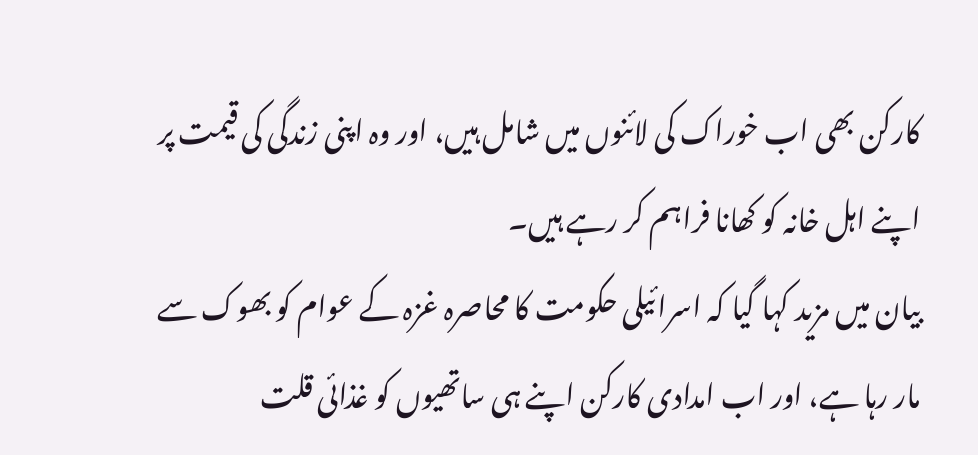کارکن بھی اب خوراک کی لائنوں میں شامل ہیں، اور وہ اپنی زندگی کی قیمت پر اپنے اہل خانہ کو کھانا فراہم کر رہے ہیں۔
بیان میں مزید کہا گیا کہ اسرائیلی حکومت کا محاصرہ غزہ کے عوام کو بھوک سے مار رہا ہے، اور اب امدادی کارکن اپنے ہی ساتھیوں کو غذائی قلت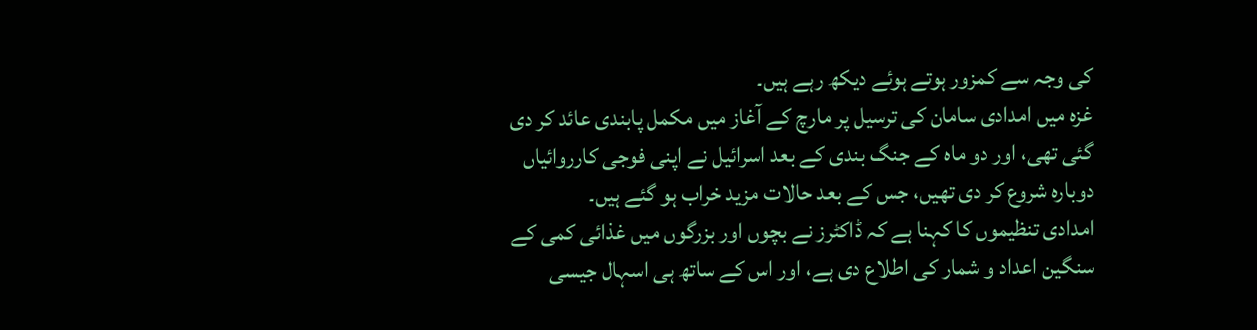کی وجہ سے کمزور ہوتے ہوئے دیکھ رہے ہیں۔
غزہ میں امدادی سامان کی ترسیل پر مارچ کے آغاز میں مکمل پابندی عائد کر دی گئی تھی، اور دو ماہ کے جنگ بندی کے بعد اسرائیل نے اپنی فوجی کارروائیاں دوبارہ شروع کر دی تھیں، جس کے بعد حالات مزید خراب ہو گئے ہیں۔
امدادی تنظیموں کا کہنا ہے کہ ڈاکٹرز نے بچوں اور بزرگوں میں غذائی کمی کے سنگین اعداد و شمار کی اطلاع دی ہے، اور اس کے ساتھ ہی اسہال جیسی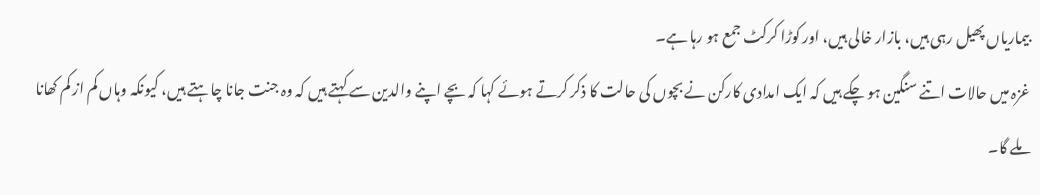بیماریاں پھیل رہی ہیں، بازار خالی ہیں، اور کوڑا کرکٹ جمع ہو رہا ہے۔
غزہ میں حالات اتنے سنگین ہو چکے ہیں کہ ایک امدادی کارکن نے بچوں کی حالت کا ذکر کرتے ہوئے کہا کہ بچے اپنے والدین سے کہتے ہیں کہ وہ جنت جانا چاہتے ہیں، کیونکہ وہاں کم از کم کھانا ملے گا۔